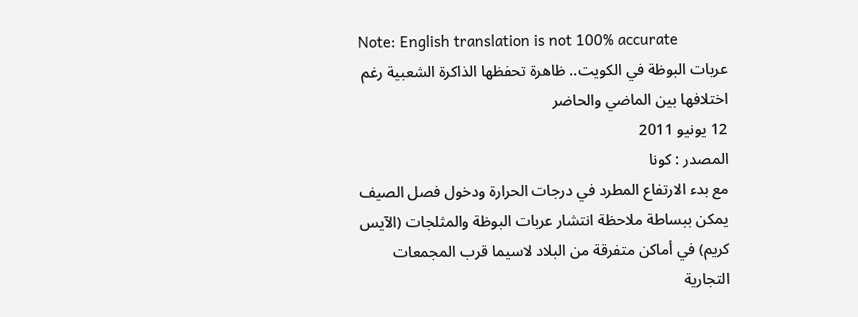Note: English translation is not 100% accurate
عربات البوظة في الكويت.. ظاهرة تحفظها الذاكرة الشعبية رغم اختلافها بين الماضي والحاضر
12 يونيو 2011
المصدر : كونا
مع بدء الارتفاع المطرد في درجات الحرارة ودخول فصل الصيف يمكن ببساطة ملاحظة انتشار عربات البوظة والمثلجات (الآيس كريم) في أماكن متفرقة من البلاد لاسيما قرب المجمعات التجارية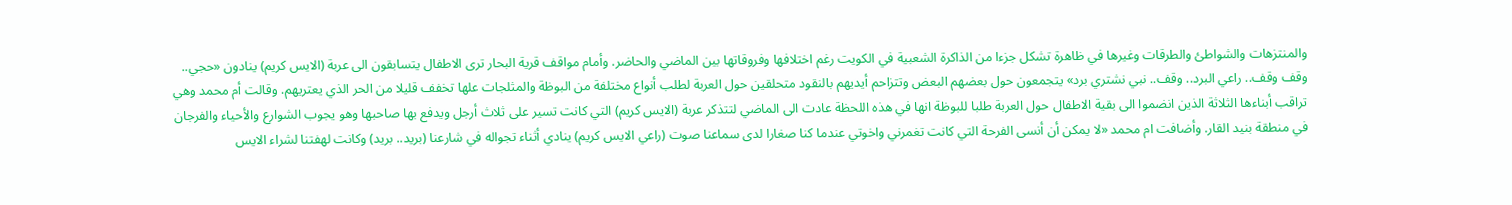والمنتزهات والشواطئ والطرقات وغيرها في ظاهرة تشكل جزءا من الذاكرة الشعبية في الكويت رغم اختلافها وفروقاتها بين الماضي والحاضر. وأمام مواقف قرية البحار ترى الاطفال يتسابقون الى عربة (الايس كريم) ينادون «حجي.. وقف وقف.. راعي البرد.. وقف.. نبي نشتري برد» يتجمعون حول بعضهم البعض وتتزاحم أيديهم بالنقود متحلقين حول العربة لطلب أنواع مختلفة من البوظة والمثلجات علها تخفف قليلا من الحر الذي يعتريهم. وقالت أم محمد وهي تراقب أبناءها الثلاثة الذين انضموا الى بقية الاطفال حول العربة طلبا للبوظة انها في هذه اللحظة عادت الى الماضي لتتذكر عربة (الايس كريم) التي كانت تسير على ثلاث أرجل ويدفع بها صاحبها وهو يجوب الشوارع والأحياء والفرجان في منطقة بنيد القار. وأضافت ام محمد «لا يمكن أن أنسى الفرحة التي كانت تغمرني واخوتي عندما كنا صغارا لدى سماعنا صوت (راعي الايس كريم) ينادي أثناء تجواله في شارعنا (بريد.. بريد) وكانت لهفتنا لشراء الايس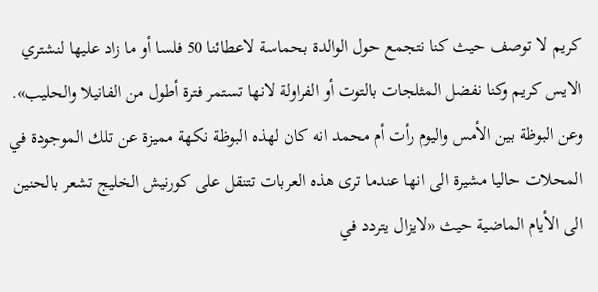كريم لا توصف حيث كنا نتجمع حول الوالدة بحماسة لاعطائنا 50 فلسا أو ما زاد عليها لنشتري الايس كريم وكنا نفضل المثلجات بالتوت أو الفراولة لانها تستمر فترة أطول من الفانيلا والحليب». وعن البوظة بين الأمس واليوم رأت أم محمد انه كان لهذه البوظة نكهة مميزة عن تلك الموجودة في المحلات حاليا مشيرة الى انها عندما ترى هذه العربات تتنقل على كورنيش الخليج تشعر بالحنين الى الأيام الماضية حيث «لايزال يتردد في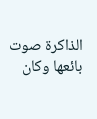الذاكرة صوت بائعها وكان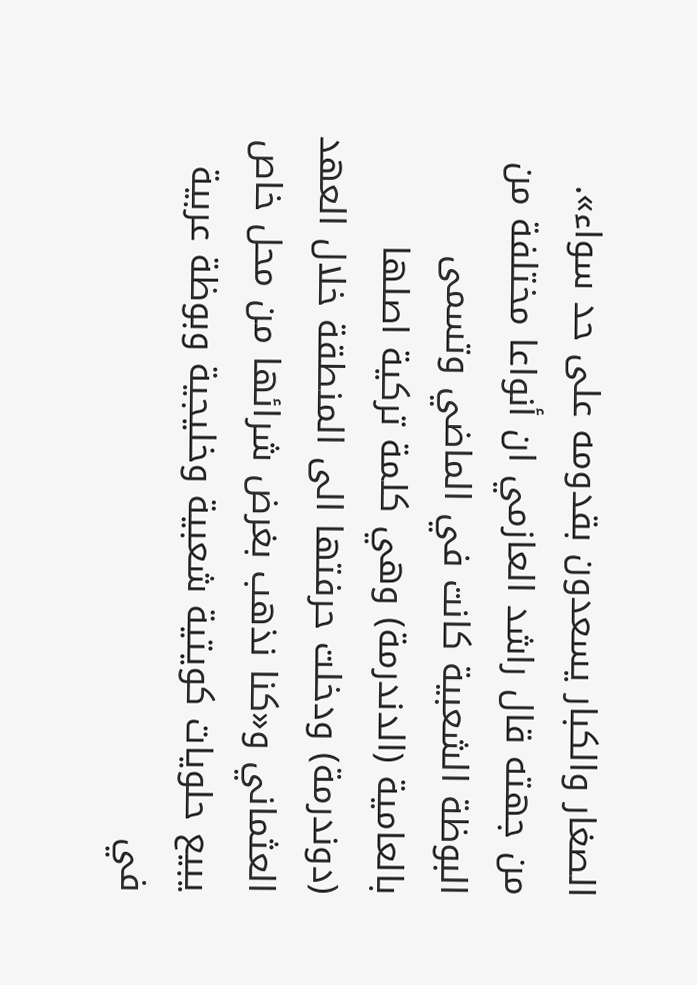الصغار والكبار يسعدون بقدومه على حد سواء». من جهته قال راشد العازمي ان أنواعا مختلفة من البوظة الشعبية كانت في الماضي وتسمى بالعامية (الدندرمة) وهي كلمة تركية اصلها (دوندرمة) ودخلت حرفتها الى المنطقة خلال العهد العثماني و«كنا نذهب بغرض شرائها من محل خاص يبيع حلويات كويتية شعبية وخليجية وبوظة عربية في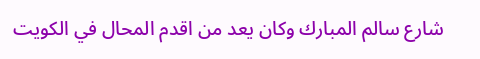شارع سالم المبارك وكان يعد من اقدم المحال في الكويت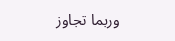وربما تجاوز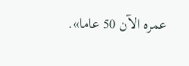عمره الآن 50 عاما».